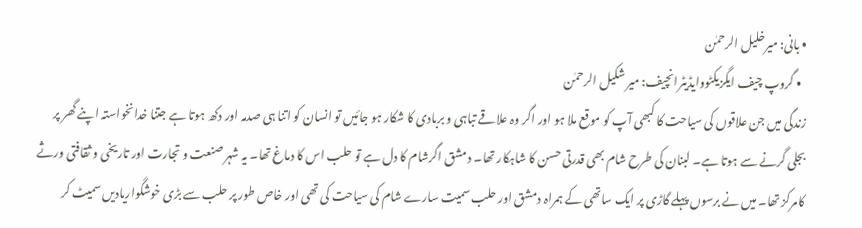• بانی: میرخلیل الرحمٰن
  • گروپ چیف ایگزیکٹووایڈیٹرانچیف: میر شکیل الرحمٰن
زندگی میں جن علاقوں کی سیاحت کا کبھی آپ کو موقع ملا ہو اور اگر وہ علاقے تباہی و بربادی کا شکار ہو جائیں تو انسان کو اتنا ہی صدمہ اور دکھ ہوتا ہے جتنا خدانخواستہ اپنے گھر پر بجلی گرنے سے ہوتا ہے۔ لبنان کی طرح شام بھی قدرتی حسن کا شاہکار تھا۔ دمشق اگرشام کا دل ہے تو حلب اس کا دماغ تھا۔ یہ شہر صنعت و تجارت اور تاریخی و ثقافتی ورثے کامرکز تھا۔ میں نے برسوں پہلے گاڑی پر ایک ساتھی کے ہمراہ دمشق اور حلب سمیت سارے شام کی سیاحت کی تھی اور خاص طور پر حلب سے بڑی خوشگواریادیں سمیٹ کر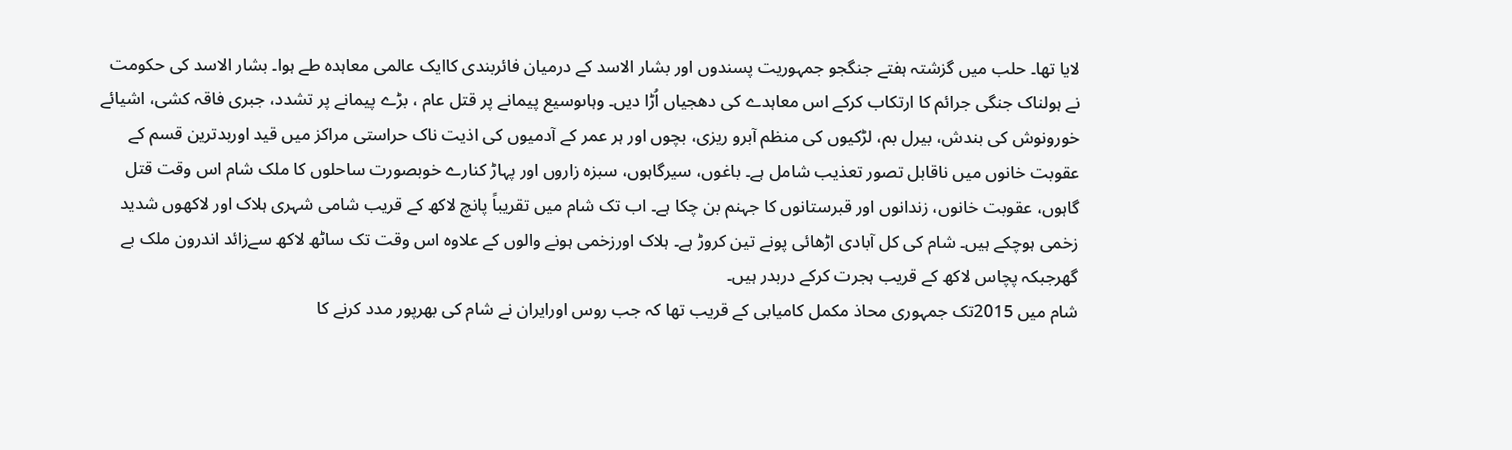لایا تھا۔ حلب میں گزشتہ ہفتے جنگجو جمہوریت پسندوں اور بشار الاسد کے درمیان فائربندی کاایک عالمی معاہدہ طے ہوا۔ بشار الاسد کی حکومت نے ہولناک جنگی جرائم کا ارتکاب کرکے اس معاہدے کی دھجیاں اُڑا دیں۔ وہاںوسیع پیمانے پر قتل عام ، بڑے پیمانے پر تشدد، جبری فاقہ کشی، اشیائے خورونوش کی بندش، بیرل بم، لڑکیوں کی منظم آبرو ریزی، بچوں اور ہر عمر کے آدمیوں کی اذیت ناک حراستی مراکز میں قید اوربدترین قسم کے عقوبت خانوں میں ناقابل تصور تعذیب شامل ہے۔ باغوں، سیرگاہوں، سبزہ زاروں اور پہاڑ کنارے خوبصورت ساحلوں کا ملک شام اس وقت قتل گاہوں، عقوبت خانوں، زندانوں اور قبرستانوں کا جہنم بن چکا ہے۔ اب تک شام میں تقریباً پانچ لاکھ کے قریب شامی شہری ہلاک اور لاکھوں شدید زخمی ہوچکے ہیں۔ شام کی کل آبادی اڑھائی پونے تین کروڑ ہے۔ ہلاک اورزخمی ہونے والوں کے علاوہ اس وقت تک ساٹھ لاکھ سےزائد اندرون ملک بے گھرجبکہ پچاس لاکھ کے قریب ہجرت کرکے دربدر ہیں۔
شام میں 2015تک جمہوری محاذ مکمل کامیابی کے قریب تھا کہ جب روس اورایران نے شام کی بھرپور مدد کرنے کا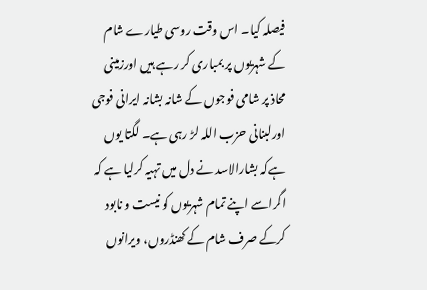فیصلہ کیا۔ اس وقت روسی طیارے شام کے شہریوں پر بمباری کر رہے ہیں اورزمینی محاذ پر شامی فوجوں کے شانہ بشانہ ایرانی فوجی اورلبنانی حزب اللہ لڑ رہی ہے۔ لگتا یوں ہےکہ بشارالاسد نے دل میں تہیہ کرلیا ہے کہ اگراسے اپنے تمام شہریوں کو نیست و نابود کرکے صرف شام کے کھنڈروں، ویرانوں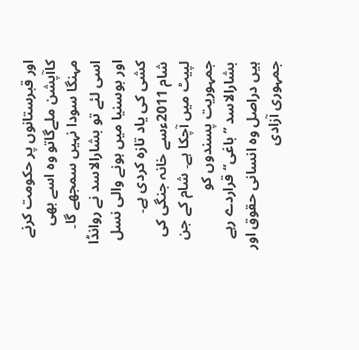اور قبرستانوں پر حکومت کرنے کاآپشن ملےگاتو وہ اسے بھی مہنگا سودا نہیں سمجھے گا۔ اسی لئے تو بشارالاسد نے روانڈا اور بوسنیا میں ہونے والی نسل کشی کی یاد تازہ کردی ہے۔
شام 2011ءسے خانہ جنگی کی لپیٹ میں آچکا ہے۔ شام کے جن جمہوریت پسندوں کو بشارالاسد ’’باغی‘‘ قراردے رہے ہیں دراصل وہ انسانی حقوق اور جمہوری آزادی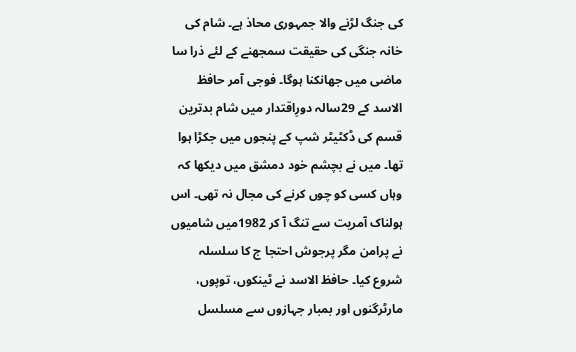کی جنگ لڑنے والا جمہوری محاذ ہے۔ شام کی خانہ جنگی کی حقیقت سمجھنے کے لئے ذرا سا ماضی میں جھانکنا ہوگا۔ فوجی آمر حافظ الاسد کے 29سالہ دورِاقتدار میں شام بدترین قسم کی ڈکٹیٹر شپ کے پنجوں میں جکڑا ہوا تھا۔ میں نے بچشم خود دمشق میں دیکھا کہ وہاں کسی کو چوں کرنے کی مجال نہ تھی۔ اس ہولناک آمریت سے تنگ آ کر 1982میں شامیوں نے پرامن مگر پرجوش احتجا ج کا سلسلہ شروع کیا۔ حافظ الاسد نے ٹینکوں، توپوں، مارٹرگنوں اور بمبار جہازوں سے مسلسل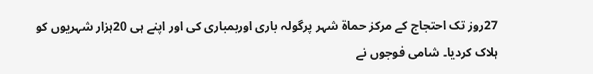27روز تک احتجاج کے مرکز حماۃ شہر پرگولہ باری اوربمباری کی اور اپنے ہی 20ہزار شہریوں کو ہلاک کردیا۔ شامی فوجوں نے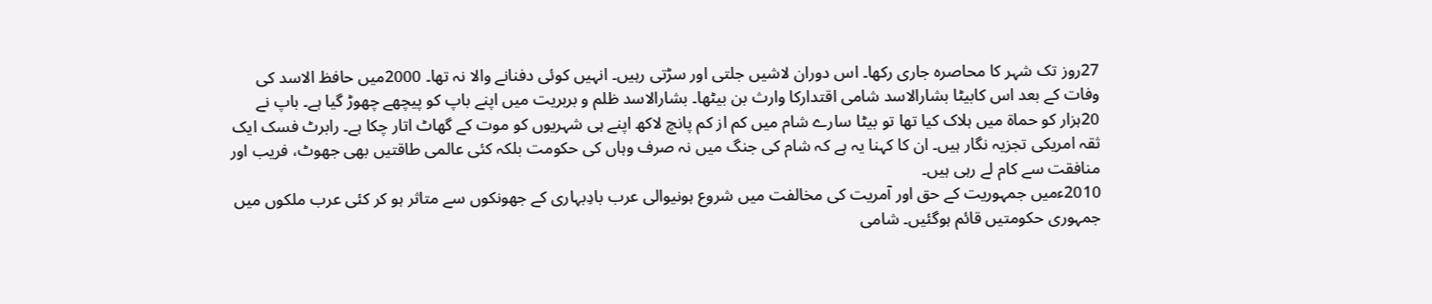27روز تک شہر کا محاصرہ جاری رکھا۔ اس دوران لاشیں جلتی اور سڑتی رہیں۔ انہیں کوئی دفنانے والا نہ تھا۔ 2000میں حافظ الاسد کی وفات کے بعد اس کابیٹا بشارالاسد شامی اقتدارکا وارث بن بیٹھا۔ بشارالاسد ظلم و بربریت میں اپنے باپ کو پیچھے چھوڑ گیا ہے۔ باپ نے 20ہزار کو حماۃ میں ہلاک کیا تھا تو بیٹا سارے شام میں کم از کم پانچ لاکھ اپنے ہی شہریوں کو موت کے گھاٹ اتار چکا ہے۔ رابرٹ فسک ایک ثقہ امریکی تجزیہ نگار ہیں۔ ان کا کہنا یہ ہے کہ شام کی جنگ میں نہ صرف وہاں کی حکومت بلکہ کئی عالمی طاقتیں بھی جھوٹ، فریب اور منافقت سے کام لے رہی ہیں۔
2010ءمیں جمہوریت کے حق اور آمریت کی مخالفت میں شروع ہونیوالی عرب بادِبہاری کے جھونکوں سے متاثر ہو کر کئی عرب ملکوں میں جمہوری حکومتیں قائم ہوگئیں۔ شامی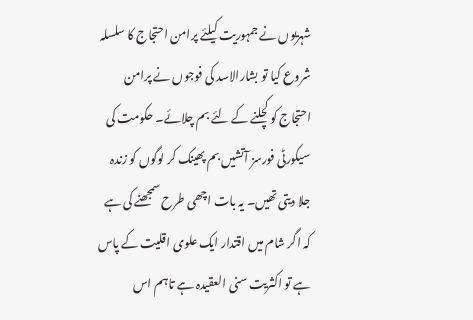شہریوں نے جمہوریت کیلئے پرامن احتجاج کا سلسلہ شروع کیا تو بشارالاسد کی فوجوں نے پرامن احتجاج کو کچلنے کے لئے بم چلائے۔ حکومت کی سیکورٹی فورسز آتشیں بم پھینک کر لوگوں کو زندہ جلا دیتی تھیں۔ یہ بات اچھی طرح سمجھنے کی ہے کہ اگر شام میں اقتدار ایک علوی اقلیت کے پاس ہے تو اکثریت سنی العقیدہ ہے تاہم اس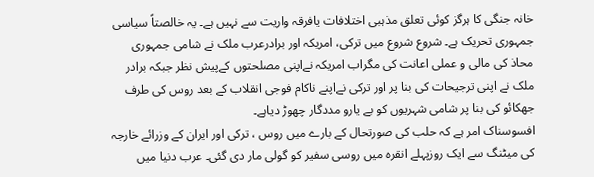خانہ جنگی کا ہرگز کوئی تعلق مذہبی اختلافات یافرقہ واریت سے نہیں ہے۔ یہ خالصتاً سیاسی جمہوری تحریک ہے۔ شروع شروع میں ترکی، امریکہ اور برادرعرب ملک نے شامی جمہوری محاذ کی مالی و عملی اعانت کی مگراب امریکہ نےاپنی مصلحتوں کےپیش نظر جبکہ برادر ملک نے اپنی ترجیحات کی بنا پر اور ترکی نےاپنے ناکام فوجی انقلاب کے بعد روس کی طرف جھکائو کی بنا پر شامی شہریوں کو بے یارو مددگار چھوڑ دیاہے۔
افسوسناک امر ہے کہ حلب کی صورتحال کے بارے میں روس ، ترکی اور ایران کے وزرائے خارجہ کی میٹنگ سے ایک روزپہلے انقرہ میں روسی سفیر کو گولی مار دی گئی۔ عرب دنیا میں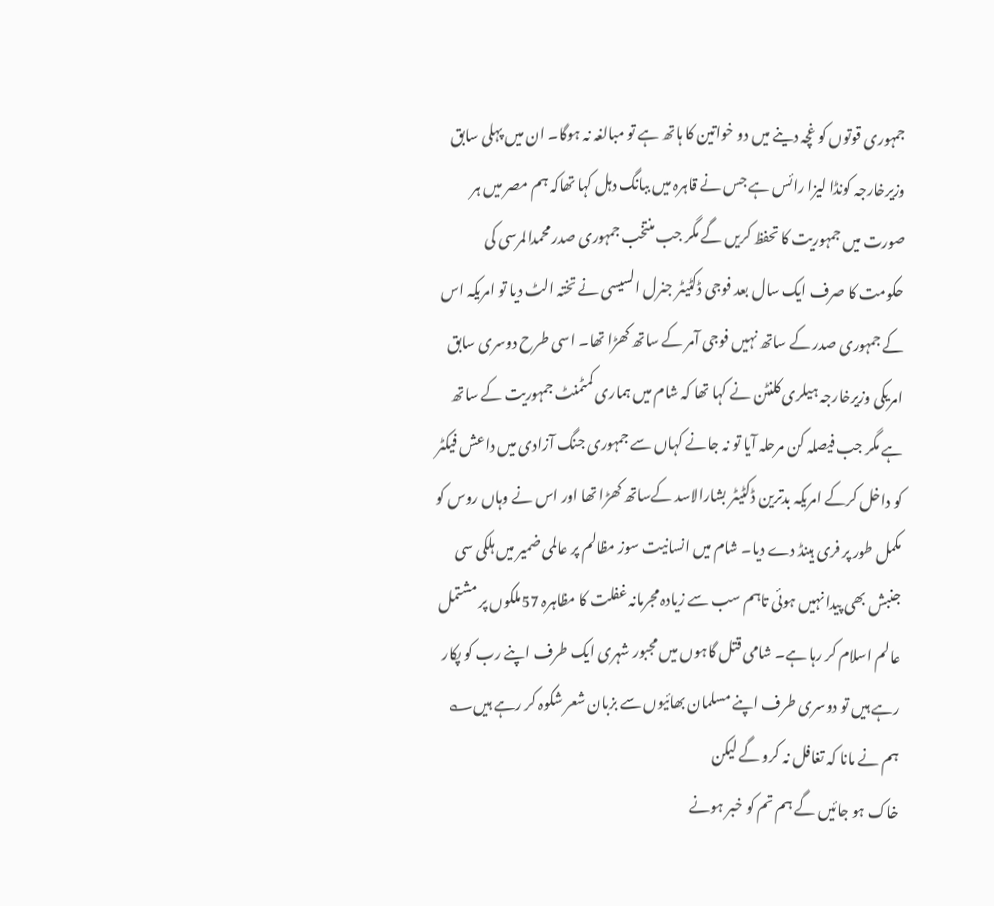جمہوری قوتوں کو غچہ دینے میں دو خواتین کا ہاتھ ہے تو مبالغہ نہ ہوگا۔ ان میں پہلی سابق وزیرخارجہ کونڈا لیزا رائس ہے جس نے قاہرہ میں ببانگ دہل کہا تھاکہ ہم مصر میں ہر صورت میں جمہوریت کا تحفظ کریں گے مگر جب منتخب جمہوری صدر محمدالمرسی کی حکومت کا صرف ایک سال بعد فوجی ڈکٹیٹر جنرل السیسی نے تختہ الٹ دیا تو امریکہ اس کے جمہوری صدر کے ساتھ نہیں فوجی آمر کے ساتھ کھڑا تھا۔ اسی طرح دوسری سابق امریکی وزیرخارجہ ہیلری کلنٹن نے کہا تھا کہ شام میں ہماری کمٹمنٹ جمہوریت کے ساتھ ہے مگر جب فیصلہ کن مرحلہ آیا تو نہ جانے کہاں سے جمہوری جنگ آزادی میں داعش فیکٹر کو داخل کرکے امریکہ بدترین ڈکٹیٹر بشارالاسد کےساتھ کھڑا تھا اور اس نے وہاں روس کو مکمل طور پر فری ہینڈ دے دیا۔ شام میں انسانیت سوز مظالم پر عالمی ضمیر میں ہلکی سی جنبش بھی پیدا نہیں ہوئی تاہم سب سے زیادہ مجرمانہ غفلت کا مظاہرہ 57ملکوں پر مشتمل عالم اسلام کر رہا ہے۔ شامی قتل گاہوں میں مجبور شہری ایک طرف اپنے رب کو پکار رہے ہیں تو دوسری طرف اپنے مسلمان بھائیوں سے بزبان شعر شکوہ کر رہے ہیں؎
ہم نے مانا کہ تغافل نہ کرو گے لیکن
خاک ہو جائیں گے ہم تم کو خبر ہونے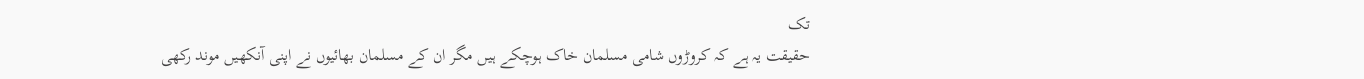تک
حقیقت یہ ہے کہ کروڑوں شامی مسلمان خاک ہوچکے ہیں مگر ان کے مسلمان بھائیوں نے اپنی آنکھیں موند رکھی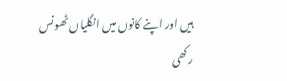ہیں اور اپنے کانوں میں انگلیاں ٹھونس رکھی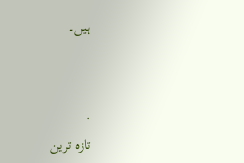ہیں۔


.
تازہ ترین